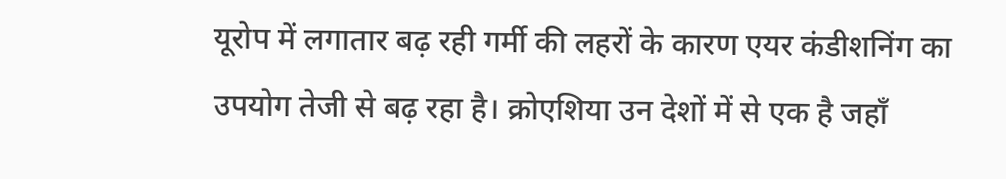यूरोप में लगातार बढ़ रही गर्मी की लहरों के कारण एयर कंडीशनिंग का उपयोग तेजी से बढ़ रहा है। क्रोएशिया उन देशों में से एक है जहाँ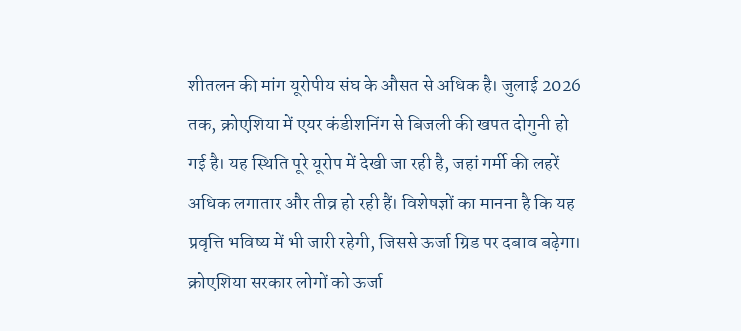शीतलन की मांग यूरोपीय संघ के औसत से अधिक है। जुलाई 2026 तक, क्रोएशिया में एयर कंडीशनिंग से बिजली की खपत दोगुनी हो गई है। यह स्थिति पूरे यूरोप में देखी जा रही है, जहां गर्मी की लहरें अधिक लगातार और तीव्र हो रही हैं। विशेषज्ञों का मानना है कि यह प्रवृत्ति भविष्य में भी जारी रहेगी, जिससे ऊर्जा ग्रिड पर दबाव बढ़ेगा। क्रोएशिया सरकार लोगों को ऊर्जा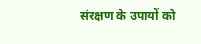संरक्षण के उपायों को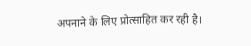अपनाने के लिए प्रोत्साहित कर रही है।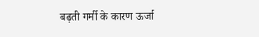बढ़ती गर्मी के कारण ऊर्जा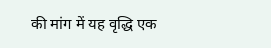की मांग में यह वृद्धि एक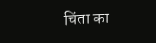चिंता का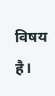विषय है।